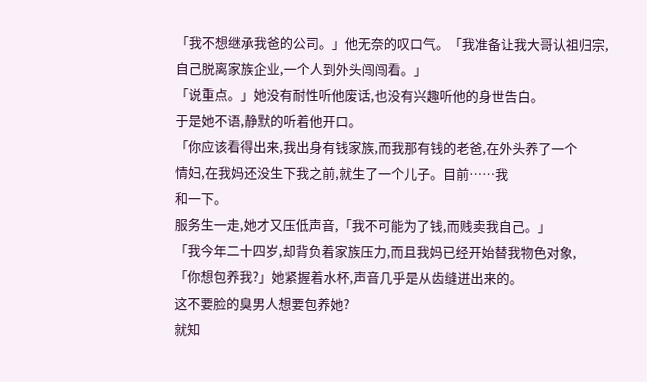「我不想继承我爸的公司。」他无奈的叹口气。「我准备让我大哥认祖归宗,
自己脱离家族企业,一个人到外头闯闯看。」
「说重点。」她没有耐性听他废话,也没有兴趣听他的身世告白。
于是她不语,静默的听着他开口。
「你应该看得出来,我出身有钱家族,而我那有钱的老爸,在外头养了一个
情妇,在我妈还没生下我之前,就生了一个儿子。目前……我
和一下。
服务生一走,她才又压低声音,「我不可能为了钱,而贱卖我自己。」
「我今年二十四岁,却背负着家族压力,而且我妈已经开始替我物色对象,
「你想包养我?」她紧握着水杯,声音几乎是从齿缝迸出来的。
这不要脸的臭男人想要包养她?
就知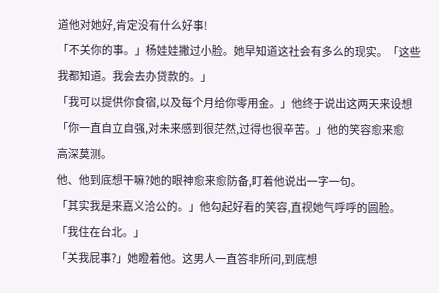道他对她好,肯定没有什么好事!
「不关你的事。」杨娃娃撇过小脸。她早知道这社会有多么的现实。「这些
我都知道。我会去办贷款的。」
「我可以提供你食宿,以及每个月给你零用金。」他终于说出这两天来设想
「你一直自立自强,对未来感到很茫然,过得也很辛苦。」他的笑容愈来愈
高深莫测。
他、他到底想干嘛?她的眼神愈来愈防备,盯着他说出一字一句。
「其实我是来嘉义洽公的。」他勾起好看的笑容,直视她气呼呼的圆脸。
「我住在台北。」
「关我屁事?」她瞪着他。这男人一直答非所问,到底想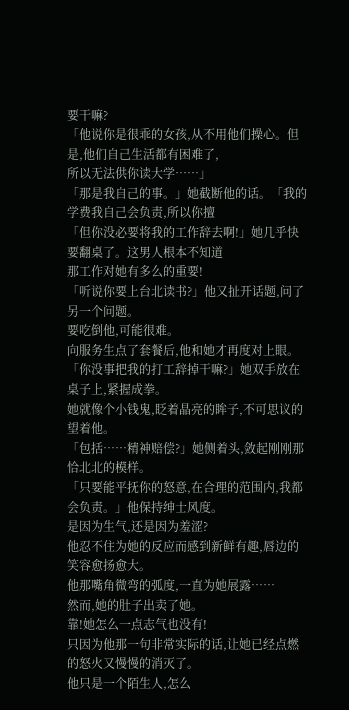要干嘛?
「他说你是很乖的女孩,从不用他们操心。但是,他们自己生活都有困难了,
所以无法供你读大学……」
「那是我自己的事。」她截断他的话。「我的学费我自己会负责,所以你擅
「但你没必要将我的工作辞去啊!」她几乎快要翻桌了。这男人根本不知道
那工作对她有多么的重要!
「听说你要上台北读书?」他又扯开话题,问了另一个问题。
要吃倒他,可能很难。
向服务生点了套餐后,他和她才再度对上眼。
「你没事把我的打工辞掉干嘛?」她双手放在桌子上,紧握成拳。
她就像个小钱鬼,眨着晶亮的眸子,不可思议的望着他。
「包括……精神赔偿?」她侧着头,敛起刚刚那恰北北的模样。
「只要能平抚你的怒意,在合理的范围内,我都会负责。」他保持绅士风度。
是因为生气,还是因为羞涩?
他忍不住为她的反应而感到新鲜有趣,唇边的笑容愈扬愈大。
他那嘴角微弯的弧度,一直为她展露……
然而,她的肚子出卖了她。
靠!她怎么一点志气也没有!
只因为他那一句非常实际的话,让她已经点燃的怒火又慢慢的消灭了。
他只是一个陌生人,怎么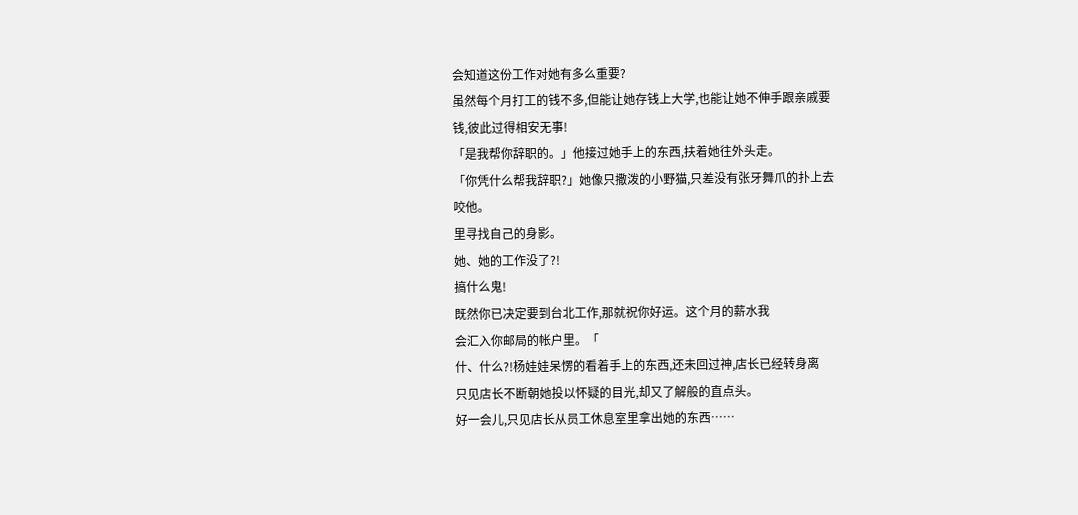会知道这份工作对她有多么重要?
虽然每个月打工的钱不多,但能让她存钱上大学,也能让她不伸手跟亲戚要
钱,彼此过得相安无事!
「是我帮你辞职的。」他接过她手上的东西,扶着她往外头走。
「你凭什么帮我辞职?」她像只撒泼的小野猫,只差没有张牙舞爪的扑上去
咬他。
里寻找自己的身影。
她、她的工作没了?!
搞什么鬼!
既然你已决定要到台北工作,那就祝你好运。这个月的薪水我
会汇入你邮局的帐户里。「
什、什么?!杨娃娃呆愣的看着手上的东西,还未回过神,店长已经转身离
只见店长不断朝她投以怀疑的目光,却又了解般的直点头。
好一会儿,只见店长从员工休息室里拿出她的东西……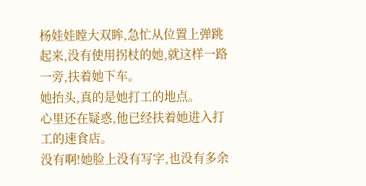杨娃娃瞠大双眸,急忙从位置上弹跳起来,没有使用拐杖的她,就这样一路
一旁,扶着她下车。
她抬头,真的是她打工的地点。
心里还在疑惑,他已经扶着她进入打工的速食店。
没有啊!她脸上没有写字,也没有多余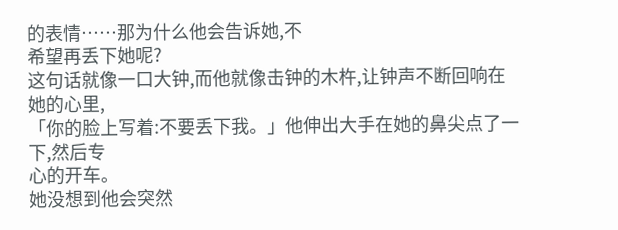的表情……那为什么他会告诉她,不
希望再丢下她呢?
这句话就像一口大钟,而他就像击钟的木杵,让钟声不断回响在她的心里,
「你的脸上写着:不要丢下我。」他伸出大手在她的鼻尖点了一下,然后专
心的开车。
她没想到他会突然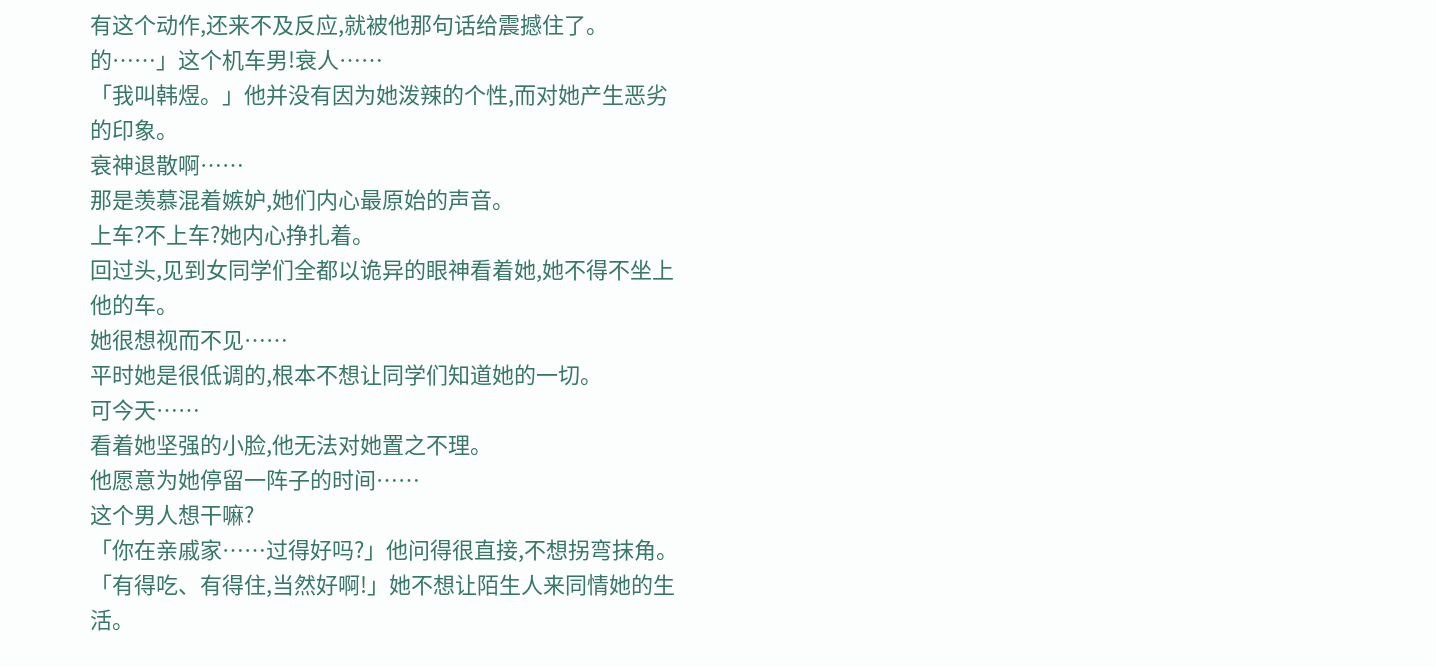有这个动作,还来不及反应,就被他那句话给震撼住了。
的……」这个机车男!衰人……
「我叫韩煜。」他并没有因为她泼辣的个性,而对她产生恶劣的印象。
衰神退散啊……
那是羡慕混着嫉妒,她们内心最原始的声音。
上车?不上车?她内心挣扎着。
回过头,见到女同学们全都以诡异的眼神看着她,她不得不坐上他的车。
她很想视而不见……
平时她是很低调的,根本不想让同学们知道她的一切。
可今天……
看着她坚强的小脸,他无法对她置之不理。
他愿意为她停留一阵子的时间……
这个男人想干嘛?
「你在亲戚家……过得好吗?」他问得很直接,不想拐弯抹角。
「有得吃、有得住,当然好啊!」她不想让陌生人来同情她的生活。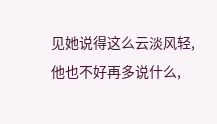见她说得这么云淡风轻,他也不好再多说什么,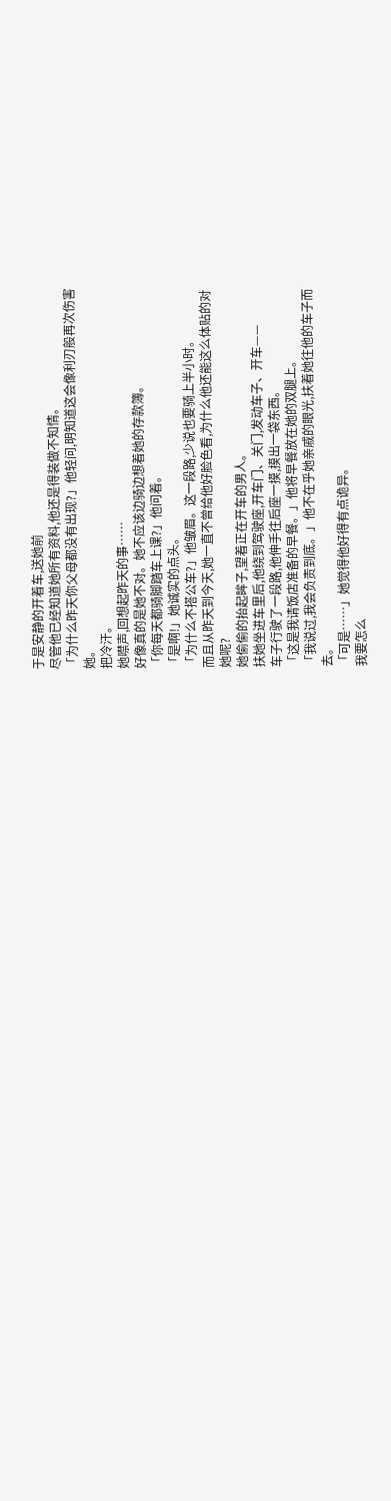于是安静的开着车,送她前
尽管他已经知道她所有资料,他还是得装做不知情。
「为什么昨天你父母都没有出现?」他轻问,明知道这会像利刃般再次伤害
她。
把冷汗。
她噤声,回想起昨天的事……
好像真的是她不对。她不应该边骑边想着她的存款簿。
「你每天都骑脚踏车上课?」他问着。
「是啊!」她诚实的点头。
「为什么不搭公车?」他皱眉。这一段路,少说也要骑上半小时。
而且从昨天到今天,她一直不曾给他好脸色看,为什么他还能这么体贴的对
她呢?
她偷偷的抬起眸子,望着正在开车的男人。
扶她坐进车里后,他绕到驾驶座,开车门、关门,发动车子、开车——
车子行驶了一段路,他伸手往后座一摸,摸出一袋东西。
「这是我请饭店准备的早餐。」他将早餐放在她的双腿上。
「我说过,我会负责到底。」他不在乎她亲戚的眼光,扶着她往他的车子而
去。
「可是……」她觉得他好得有点诡异。
我要怎么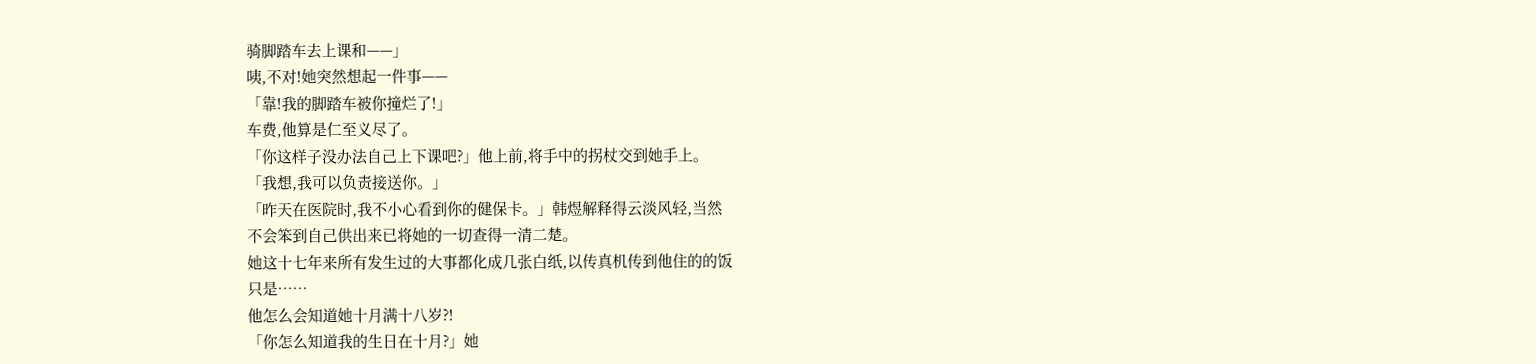骑脚踏车去上课和——」
咦,不对!她突然想起一件事——
「靠!我的脚踏车被你撞烂了!」
车费,他算是仁至义尽了。
「你这样子没办法自己上下课吧?」他上前,将手中的拐杖交到她手上。
「我想,我可以负责接送你。」
「昨天在医院时,我不小心看到你的健保卡。」韩煜解释得云淡风轻,当然
不会笨到自己供出来已将她的一切查得一清二楚。
她这十七年来所有发生过的大事都化成几张白纸,以传真机传到他住的的饭
只是……
他怎么会知道她十月满十八岁?!
「你怎么知道我的生日在十月?」她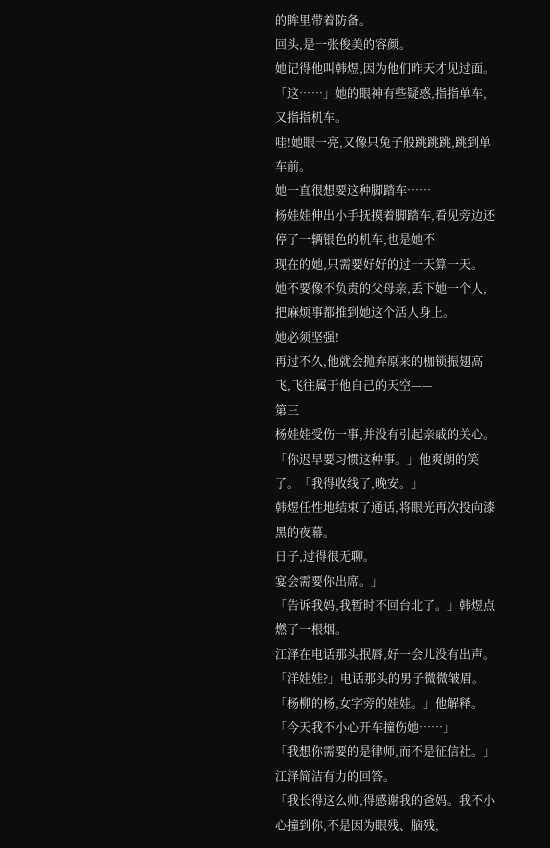的眸里带着防备。
回头,是一张俊美的容颜。
她记得他叫韩煜,因为他们昨天才见过面。
「这……」她的眼神有些疑惑,指指单车,又指指机车。
哇!她眼一亮,又像只兔子般跳跳跳,跳到单车前。
她一直很想要这种脚踏车……
杨娃娃伸出小手抚摸着脚踏车,看见旁边还停了一辆银色的机车,也是她不
现在的她,只需要好好的过一天算一天。
她不要像不负责的父母亲,丢下她一个人,把麻烦事都推到她这个活人身上。
她必须坚强!
再过不久,他就会抛弃原来的枷锁振翅高飞,飞往属于他自己的天空——
第三
杨娃娃受伤一事,并没有引起亲戚的关心。
「你迟早要习惯这种事。」他爽朗的笑了。「我得收线了,晚安。」
韩煜任性地结束了通话,将眼光再次投向漆黑的夜幕。
日子,过得很无聊。
宴会需要你出席。」
「告诉我妈,我暂时不回台北了。」韩煜点燃了一根烟。
江泽在电话那头抿唇,好一会儿没有出声。
「洋娃娃?」电话那头的男子微微皱眉。
「杨柳的杨,女字旁的娃娃。」他解释。「今天我不小心开车撞伤她……」
「我想你需要的是律师,而不是征信社。」江泽简洁有力的回答。
「我长得这么帅,得感谢我的爸妈。我不小心撞到你,不是因为眼残、脑残,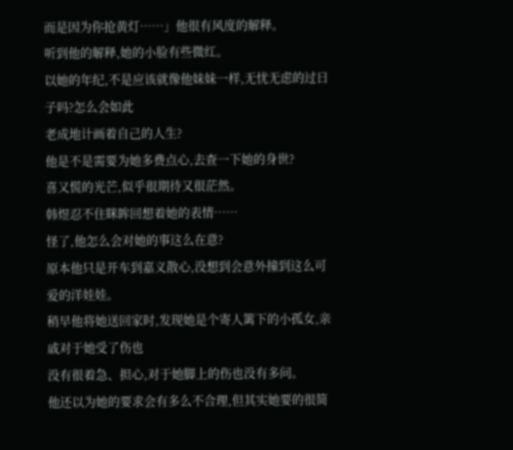而是因为你抢黄灯……」他很有风度的解释。
听到他的解释,她的小脸有些微红。
以她的年纪,不是应该就像他妹妹一样,无忧无虑的过日子吗?怎么会如此
老成地计画着自己的人生?
他是不是需要为她多费点心,去查一下她的身世?
喜又慌的光芒,似乎很期待又很茫然。
韩煜忍不住眯眸回想着她的表情……
怪了,他怎么会对她的事这么在意?
原本他只是开车到嘉义散心,没想到会意外撞到这么可爱的洋娃娃。
稍早他将她送回家时,发现她是个寄人篱下的小孤女,亲戚对于她受了伤也
没有很着急、担心,对于她脚上的伤也没有多问。
他还以为她的要求会有多么不合理,但其实她要的很简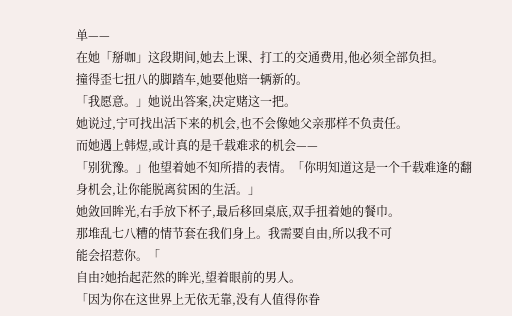单——
在她「掰咖」这段期间,她去上课、打工的交通费用,他必须全部负担。
撞得歪七扭八的脚踏车,她要他赔一辆新的。
「我愿意。」她说出答案,决定赌这一把。
她说过,宁可找出活下来的机会,也不会像她父亲那样不负责任。
而她遇上韩煜,或计真的是千载难求的机会——
「别犹豫。」他望着她不知所措的表情。「你明知道这是一个千载难逢的翻
身机会,让你能脱离贫困的生活。」
她敛回眸光,右手放下杯子,最后移回桌底,双手扭着她的餐巾。
那堆乱七八糟的情节套在我们身上。我需要自由,所以我不可
能会招惹你。「
自由?她抬起茫然的眸光,望着眼前的男人。
「因为你在这世界上无依无靠,没有人值得你眷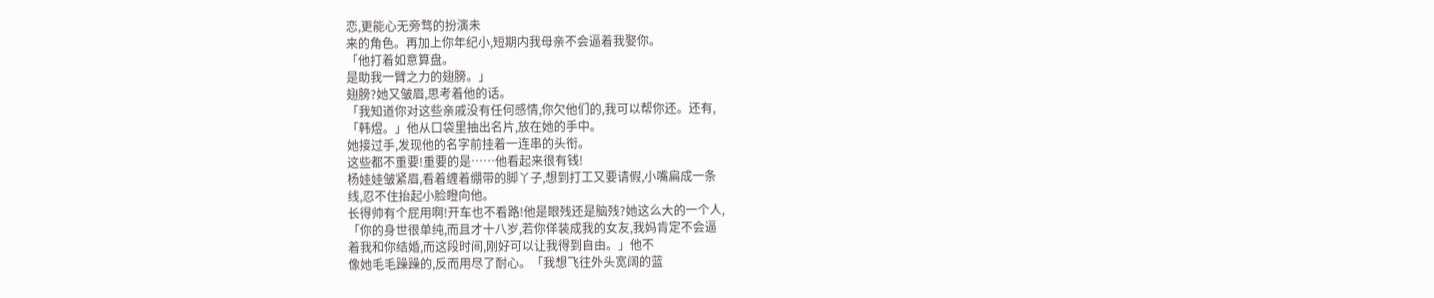恋,更能心无旁骛的扮演未
来的角色。再加上你年纪小,短期内我母亲不会逼着我娶你。
「他打着如意算盘。
是助我一臂之力的翅膀。」
翅膀?她又皱眉,思考着他的话。
「我知道你对这些亲戚没有任何感情,你欠他们的,我可以帮你还。还有,
「韩煜。」他从口袋里抽出名片,放在她的手中。
她接过手,发现他的名字前挂着一连串的头衔。
这些都不重要!重要的是……他看起来很有钱!
杨娃娃皱紧眉,看着缠着绷带的脚丫子,想到打工又要请假,小嘴扁成一条
线,忍不住抬起小脸瞪向他。
长得帅有个屁用啊!开车也不看路!他是眼残还是脑残?她这么大的一个人,
「你的身世很单纯,而且才十八岁,若你佯装成我的女友,我妈肯定不会逼
着我和你结婚,而这段时间,刚好可以让我得到自由。」他不
像她毛毛躁躁的,反而用尽了耐心。「我想飞往外头宽阔的蓝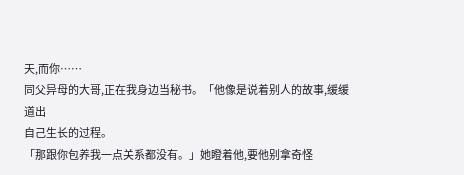天,而你……
同父异母的大哥,正在我身边当秘书。「他像是说着别人的故事,缓缓道出
自己生长的过程。
「那跟你包养我一点关系都没有。」她瞪着他,要他别拿奇怪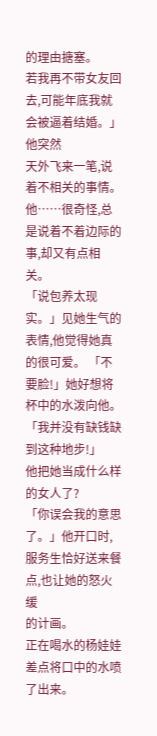的理由搪塞。
若我再不带女友回去,可能年底我就会被逼着结婚。」他突然
天外飞来一笔,说着不相关的事情。
他……很奇怪,总是说着不着边际的事,却又有点相关。
「说包养太现实。」见她生气的表情,他觉得她真的很可爱。 「不要脸!」她好想将杯中的水泼向他。「我并没有缺钱缺到这种地步!」
他把她当成什么样的女人了?
「你误会我的意思了。」他开口时,服务生恰好送来餐点,也让她的怒火缓
的计画。
正在喝水的杨娃娃差点将口中的水喷了出来。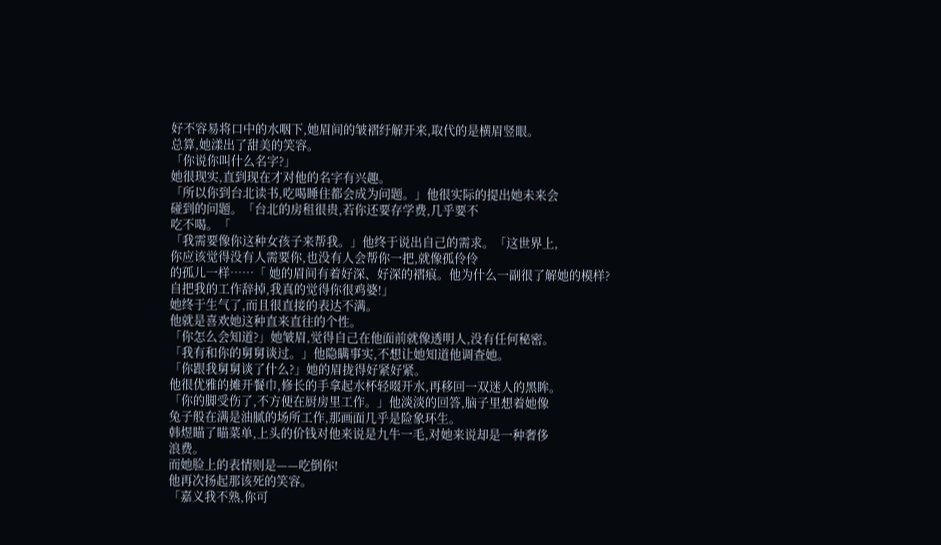好不容易将口中的水咽下,她眉间的皱褶纡解开来,取代的是横眉竖眼。
总算,她漾出了甜美的笑容。
「你说你叫什么名字?」
她很现实,直到现在才对他的名字有兴趣。
「所以你到台北读书,吃喝睡住都会成为问题。」他很实际的提出她未来会
碰到的问题。「台北的房租很贵,若你还要存学费,几乎要不
吃不喝。「
「我需要像你这种女孩子来帮我。」他终于说出自己的需求。「这世界上,
你应该觉得没有人需要你,也没有人会帮你一把,就像孤伶伶
的孤儿一样……「 她的眉间有着好深、好深的褶痕。他为什么一副很了解她的模样?
自把我的工作辞掉,我真的觉得你很鸡婆!」
她终于生气了,而且很直接的表达不满。
他就是喜欢她这种直来直往的个性。
「你怎么会知道?」她皱眉,觉得自己在他面前就像透明人,没有任何秘密。
「我有和你的舅舅谈过。」他隐瞒事实,不想让她知道他调查她。
「你跟我舅舅谈了什么?」她的眉拢得好紧好紧。
他很优雅的摊开餐巾,修长的手拿起水杯轻啜开水,再移回一双迷人的黑眸。
「你的脚受伤了,不方便在厨房里工作。」他淡淡的回答,脑子里想着她像
兔子般在满是油腻的场所工作,那画面几乎是险象环生。
韩煜瞄了瞄菜单,上头的价钱对他来说是九牛一毛,对她来说却是一种奢侈
浪费。
而她脸上的表情则是——吃倒你!
他再次扬起那该死的笑容。
「嘉义我不熟,你可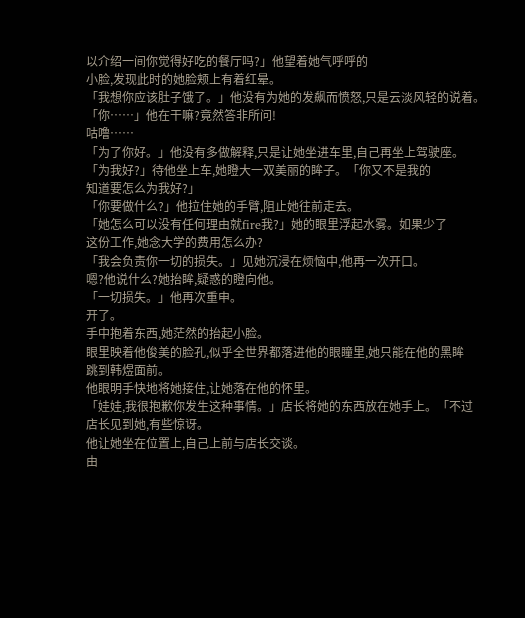以介绍一间你觉得好吃的餐厅吗?」他望着她气呼呼的
小脸,发现此时的她脸颊上有着红晕。
「我想你应该肚子饿了。」他没有为她的发飙而愤怒,只是云淡风轻的说着。
「你……」他在干嘛?竟然答非所问!
咕噜……
「为了你好。」他没有多做解释,只是让她坐进车里,自己再坐上驾驶座。
「为我好?」待他坐上车,她瞪大一双美丽的眸子。「你又不是我的
知道要怎么为我好?」
「你要做什么?」他拉住她的手臂,阻止她往前走去。
「她怎么可以没有任何理由就fire我?」她的眼里浮起水雾。如果少了
这份工作,她念大学的费用怎么办?
「我会负责你一切的损失。」见她沉浸在烦恼中,他再一次开口。
嗯?他说什么?她抬眸,疑惑的瞪向他。
「一切损失。」他再次重申。
开了。
手中抱着东西,她茫然的抬起小脸。
眼里映着他俊美的脸孔,似乎全世界都落进他的眼瞳里,她只能在他的黑眸
跳到韩煜面前。
他眼明手快地将她接住,让她落在他的怀里。
「娃娃,我很抱歉你发生这种事情。」店长将她的东西放在她手上。「不过
店长见到她,有些惊讶。
他让她坐在位置上,自己上前与店长交谈。
由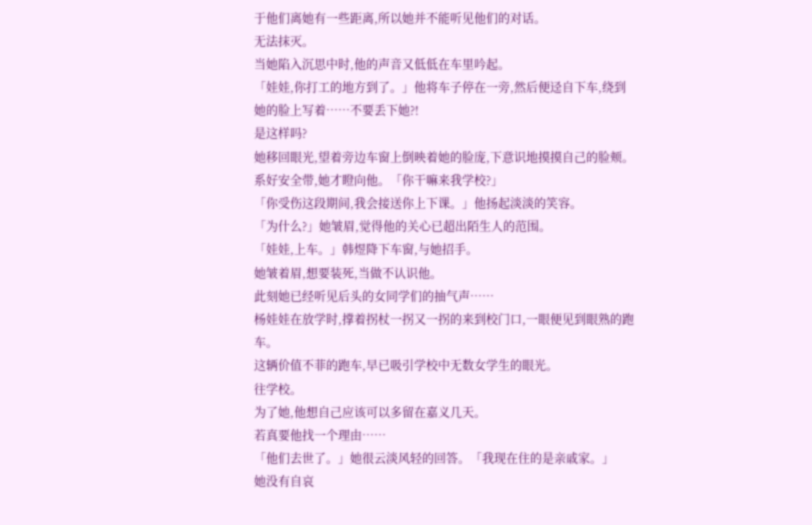于他们离她有一些距离,所以她并不能听见他们的对话。
无法抹灭。
当她陷入沉思中时,他的声音又低低在车里吟起。
「娃娃,你打工的地方到了。」他将车子停在一旁,然后便迳自下车,绕到
她的脸上写着……不要丢下她?!
是这样吗?
她移回眼光,望着旁边车窗上倒映着她的脸庞,下意识地摸摸自己的脸颊。
系好安全带,她才瞪向他。「你干嘛来我学校?」
「你受伤这段期间,我会接送你上下课。」他扬起淡淡的笑容。
「为什么?」她皱眉,觉得他的关心已超出陌生人的范围。
「娃娃,上车。」韩煜降下车窗,与她招手。
她皱着眉,想要装死,当做不认识他。
此刻她已经听见后头的女同学们的抽气声……
杨娃娃在放学时,撑着拐杖一拐又一拐的来到校门口,一眼便见到眼熟的跑
车。
这辆价值不菲的跑车,早已吸引学校中无数女学生的眼光。
往学校。
为了她,他想自己应该可以多留在嘉义几天。
若真要他找一个理由……
「他们去世了。」她很云淡风轻的回答。「我现在住的是亲戚家。」
她没有自哀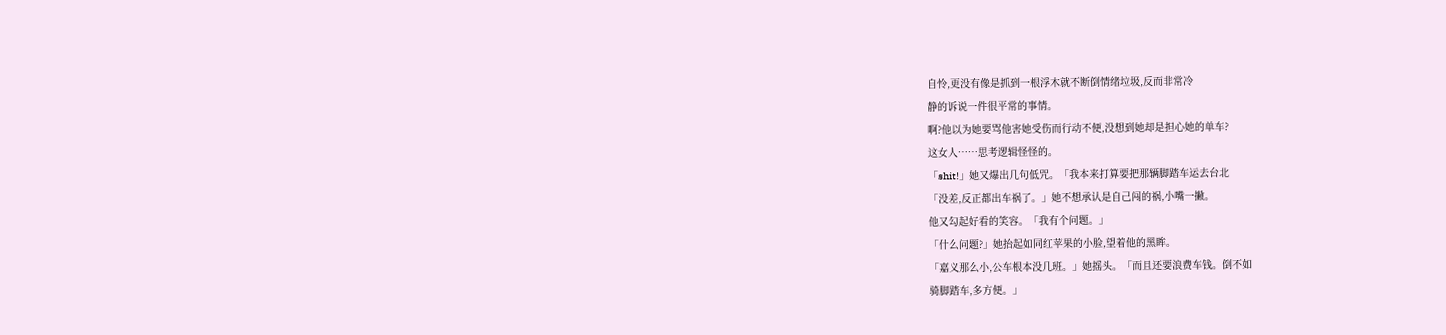自怜,更没有像是抓到一根浮木就不断倒情绪垃圾,反而非常冷
静的诉说一件很平常的事情。
啊?他以为她要骂他害她受伤而行动不便,没想到她却是担心她的单车?
这女人……思考逻辑怪怪的。
「shit!」她又爆出几句低咒。「我本来打算要把那辆脚踏车运去台北
「没差,反正都出车祸了。」她不想承认是自己闯的祸,小嘴一撇。
他又勾起好看的笑容。「我有个问题。」
「什么问题?」她抬起如同红苹果的小脸,望着他的黑眸。
「嘉义那么小,公车根本没几班。」她摇头。「而且还要浪费车钱。倒不如
骑脚踏车,多方便。」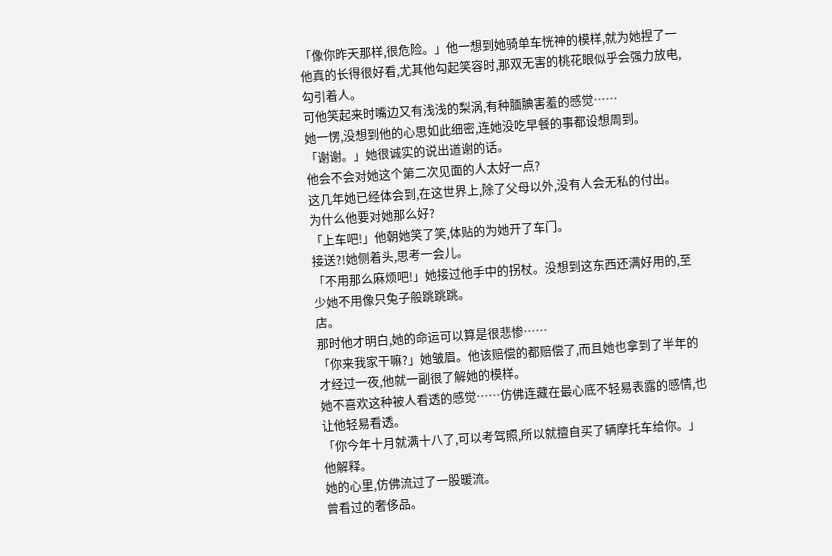「像你昨天那样,很危险。」他一想到她骑单车恍神的模样,就为她捏了一
他真的长得很好看,尤其他勾起笑容时,那双无害的桃花眼似乎会强力放电,
勾引着人。
可他笑起来时嘴边又有浅浅的梨涡,有种腼腆害羞的感觉……
她一愣,没想到他的心思如此细密,连她没吃早餐的事都设想周到。
「谢谢。」她很诚实的说出道谢的话。
他会不会对她这个第二次见面的人太好一点?
这几年她已经体会到,在这世界上,除了父母以外,没有人会无私的付出。
为什么他要对她那么好?
「上车吧!」他朝她笑了笑,体贴的为她开了车门。
接送?!她侧着头,思考一会儿。
「不用那么麻烦吧!」她接过他手中的拐杖。没想到这东西还满好用的,至
少她不用像只兔子般跳跳跳。
店。
那时他才明白,她的命运可以算是很悲惨……
「你来我家干嘛?」她皱眉。他该赔偿的都赔偿了,而且她也拿到了半年的
才经过一夜,他就一副很了解她的模样。
她不喜欢这种被人看透的感觉……仿佛连藏在最心底不轻易表露的感情,也
让他轻易看透。
「你今年十月就满十八了,可以考驾照,所以就擅自买了辆摩托车给你。」
他解释。
她的心里,仿佛流过了一股暖流。
曾看过的奢侈品。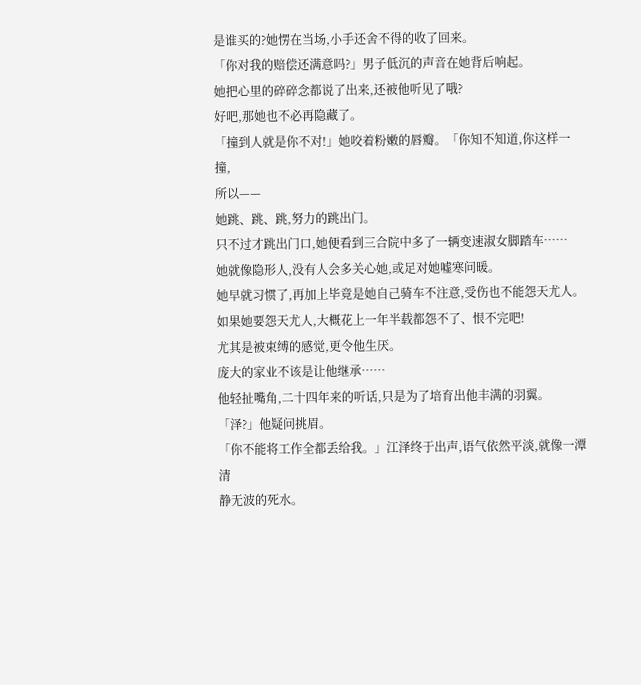是谁买的?她愣在当场,小手还舍不得的收了回来。
「你对我的赔偿还满意吗?」男子低沉的声音在她背后响起。
她把心里的碎碎念都说了出来,还被他听见了哦?
好吧,那她也不必再隐藏了。
「撞到人就是你不对!」她咬着粉嫩的唇瓣。「你知不知道,你这样一撞,
所以——
她跳、跳、跳,努力的跳出门。
只不过才跳出门口,她便看到三合院中多了一辆变速淑女脚踏车……
她就像隐形人,没有人会多关心她,或足对她嘘寒问暖。
她早就习惯了,再加上毕竟是她自己骑车不注意,受伤也不能怨天尤人。
如果她要怨天尤人,大概花上一年半载都怨不了、恨不完吧!
尤其是被束缚的感觉,更令他生厌。
庞大的家业不该是让他继承……
他轻扯嘴角,二十四年来的听话,只是为了培育出他丰满的羽翼。
「泽?」他疑问挑眉。
「你不能将工作全都丢给我。」江泽终于出声,语气依然平淡,就像一潭清
静无波的死水。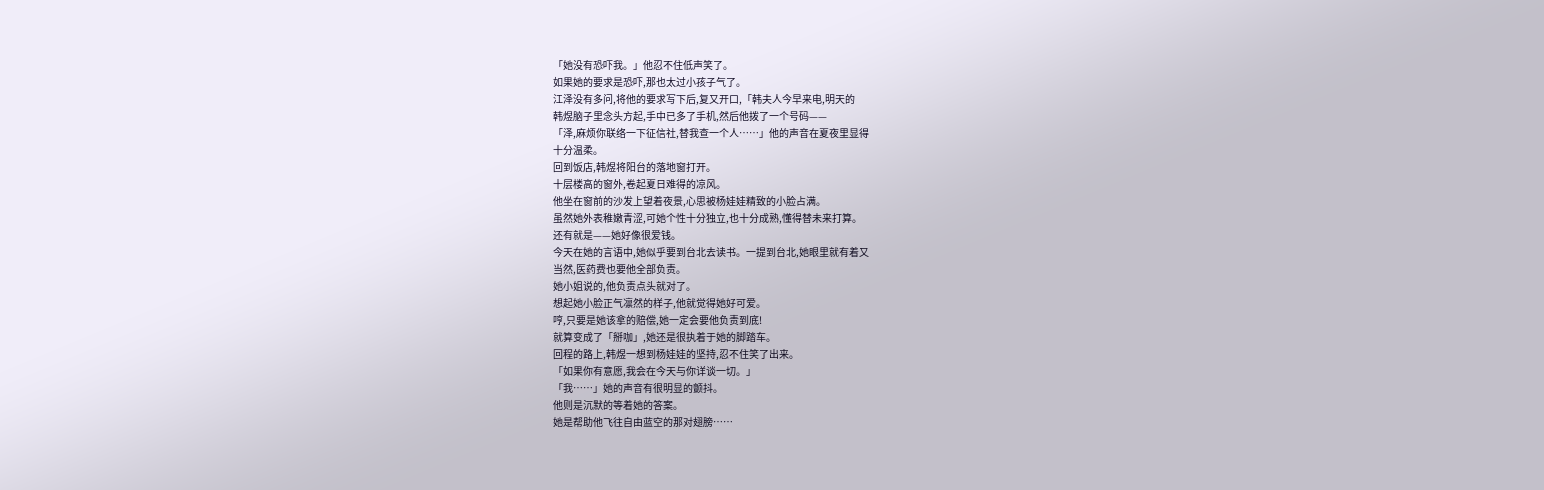「她没有恐吓我。」他忍不住低声笑了。
如果她的要求是恐吓,那也太过小孩子气了。
江泽没有多问,将他的要求写下后,复又开口,「韩夫人今早来电,明天的
韩煜脑子里念头方起,手中已多了手机,然后他拨了一个号码——
「泽,麻烦你联络一下征信社,替我查一个人……」他的声音在夏夜里显得
十分温柔。
回到饭店,韩煜将阳台的落地窗打开。
十层楼高的窗外,卷起夏日难得的凉风。
他坐在窗前的沙发上望着夜景,心思被杨娃娃精致的小脸占满。
虽然她外表稚嫩青涩,可她个性十分独立,也十分成熟,懂得替未来打算。
还有就是——她好像很爱钱。
今天在她的言语中,她似乎要到台北去读书。一提到台北,她眼里就有着又
当然,医药费也要他全部负责。
她小姐说的,他负责点头就对了。
想起她小脸正气凛然的样子,他就觉得她好可爱。
哼,只要是她该拿的赔偿,她一定会要他负责到底!
就算变成了「掰咖」,她还是很执着于她的脚踏车。
回程的路上,韩煜一想到杨娃娃的坚持,忍不住笑了出来。
「如果你有意愿,我会在今天与你详谈一切。」
「我……」她的声音有很明显的颤抖。
他则是沉默的等着她的答案。
她是帮助他飞往自由蓝空的那对翅膀……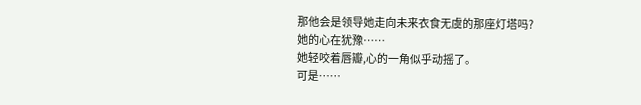那他会是领导她走向未来衣食无虞的那座灯塔吗?
她的心在犹豫……
她轻咬着唇瓣,心的一角似乎动摇了。
可是……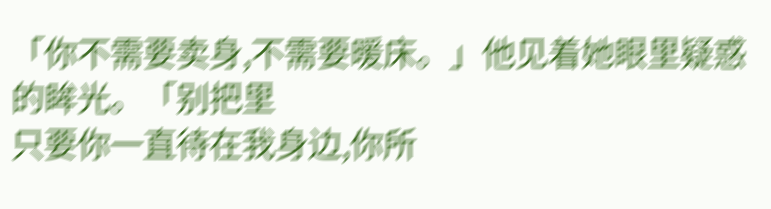「你不需要卖身,不需要暖床。」他见着她眼里疑惑的眸光。「别把里
只要你一直待在我身边,你所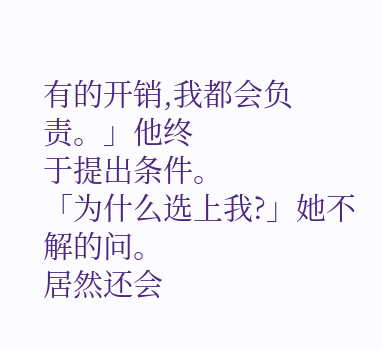有的开销,我都会负责。」他终
于提出条件。
「为什么选上我?」她不解的问。
居然还会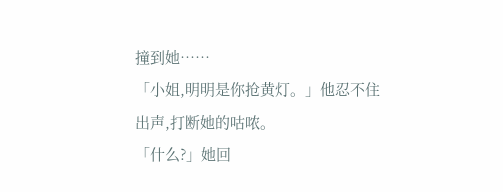撞到她……
「小姐,明明是你抢黄灯。」他忍不住出声,打断她的咕哝。
「什么?」她回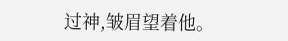过神,皱眉望着他。